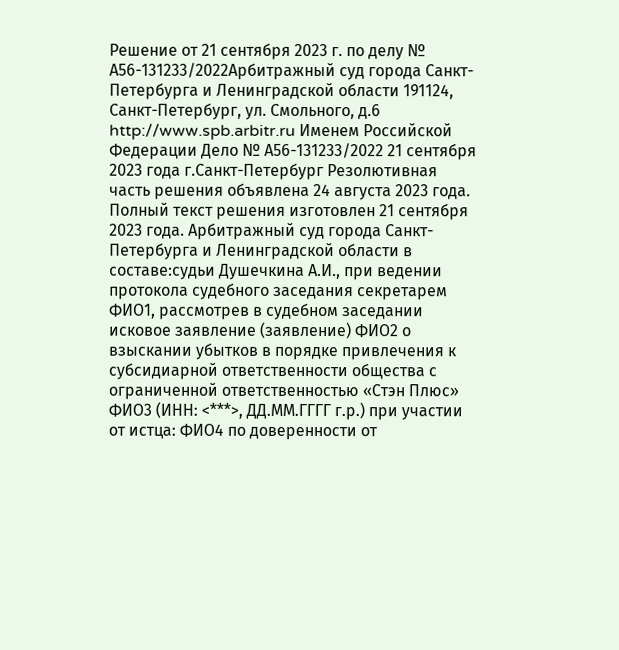Решение от 21 сентября 2023 г. по делу № А56-131233/2022Арбитражный суд города Санкт-Петербурга и Ленинградской области 191124, Санкт-Петербург, ул. Смольного, д.6 http://www.spb.arbitr.ru Именем Российской Федерации Дело № А56-131233/2022 21 сентября 2023 года г.Санкт-Петербург Резолютивная часть решения объявлена 24 августа 2023 года. Полный текст решения изготовлен 21 сентября 2023 года. Арбитражный суд города Санкт-Петербурга и Ленинградской области в составе:судьи Душечкина А.И., при ведении протокола судебного заседания секретарем ФИО1, рассмотрев в судебном заседании исковое заявление (заявление) ФИО2 о взыскании убытков в порядке привлечения к субсидиарной ответственности общества с ограниченной ответственностью «Стэн Плюс» ФИО3 (ИНН: <***>, ДД.ММ.ГГГГ г.р.) при участии от истца: ФИО4 по доверенности от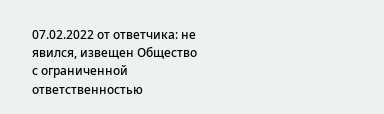07.02.2022 от ответчика: не явился, извещен Общество с ограниченной ответственностью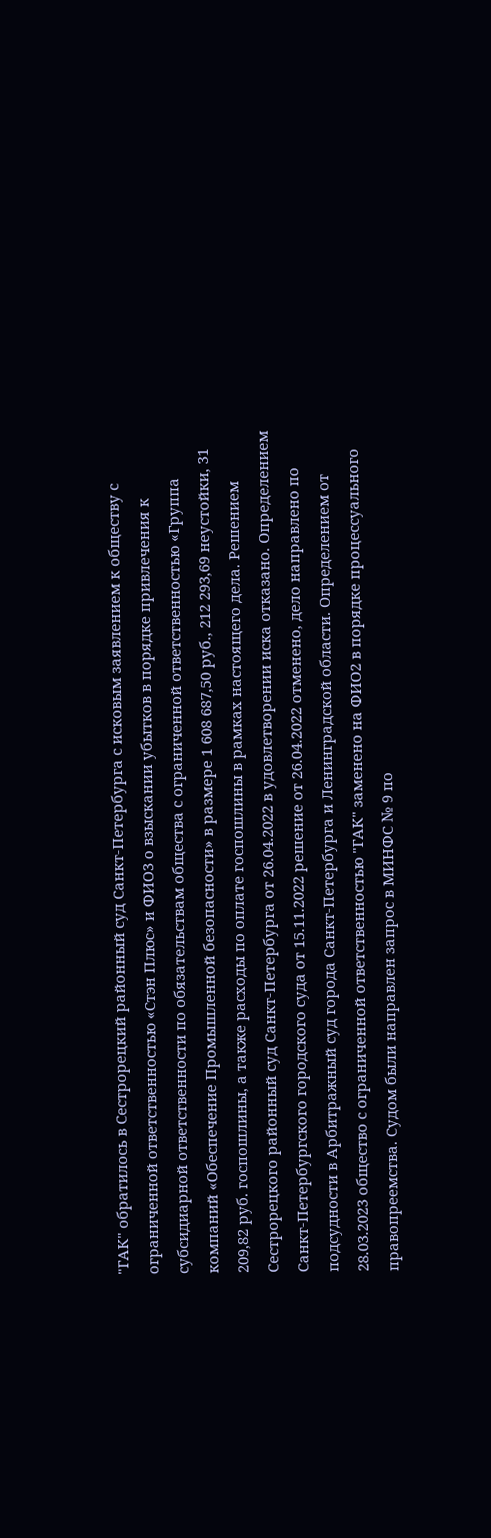"ГАК" обратилось в Сестрорецкий районный суд Санкт-Петербурга с исковым заявлением к обществу с ограниченной ответственностью «Стэн Плюс» и ФИО3 о взыскании убытков в порядке привлечения к субсидиарной ответственности по обязательствам общества с ограниченной ответственностью «Группа компаний «Обеспечение Промышленной безопасности» в размере 1 608 687,50 руб., 212 293,69 неустойки, 31 209,82 руб. госпошлины, а также расходы по оплате госпошлины в рамках настоящего дела. Решением Сестрорецкого районный суд Санкт-Петербурга от 26.04.2022 в удовлетворении иска отказано. Определением Санкт-Петербургского городского суда от 15.11.2022 решение от 26.04.2022 отменено, дело направлено по подсудности в Арбитражный суд города Санкт-Петербурга и Ленинградской области. Определением от 28.03.2023 общество с ограниченной ответственностью "ГАК" заменено на ФИО2 в порядке процессуального правопреемства. Судом были направлен запрос в МИНФС № 9 по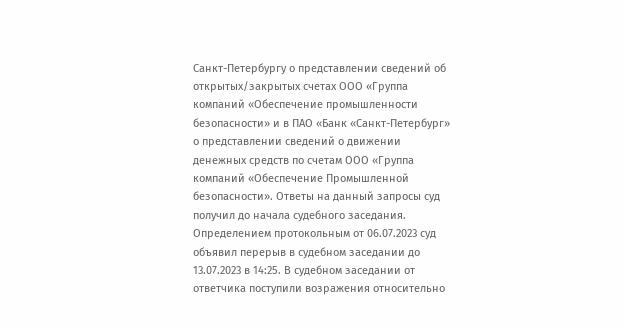Санкт-Петербургу о представлении сведений об открытых/закрытых счетах ООО «Группа компаний «Обеспечение промышленности безопасности» и в ПАО «Банк «Санкт-Петербург» о представлении сведений о движении денежных средств по счетам ООО «Группа компаний «Обеспечение Промышленной безопасности». Ответы на данный запросы суд получил до начала судебного заседания. Определением протокольным от 06.07.2023 суд объявил перерыв в судебном заседании до 13.07.2023 в 14:25. В судебном заседании от ответчика поступили возражения относительно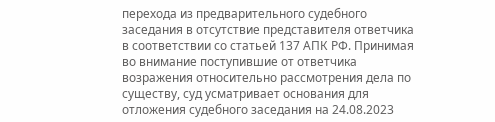перехода из предварительного судебного заседания в отсутствие представителя ответчика в соответствии со статьей 137 АПК РФ. Принимая во внимание поступившие от ответчика возражения относительно рассмотрения дела по существу, суд усматривает основания для отложения судебного заседания на 24.08.2023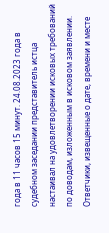года в 11 часов 15 минут. 24.08.2023 года в судебном заседании представитель истца настаивал на удовлетворении исковых требований по доводам, изложенным в исковом заявлении. Ответчики, извещенные о дате, времени и месте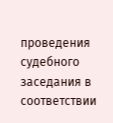проведения судебного заседания в соответствии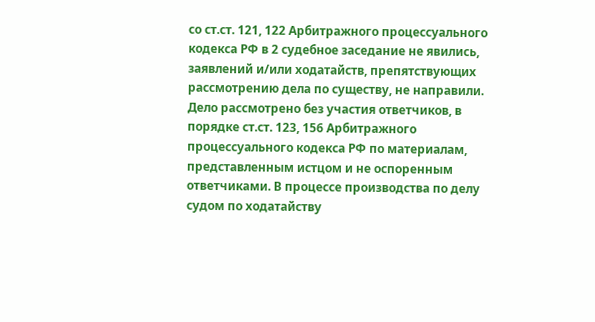со ст.ст. 121, 122 Арбитражного процессуального кодекса РФ в 2 судебное заседание не явились, заявлений и/или ходатайств, препятствующих рассмотрению дела по существу, не направили. Дело рассмотрено без участия ответчиков, в порядке ст.ст. 123, 156 Арбитражного процессуального кодекса РФ по материалам, представленным истцом и не оспоренным ответчиками. В процессе производства по делу судом по ходатайству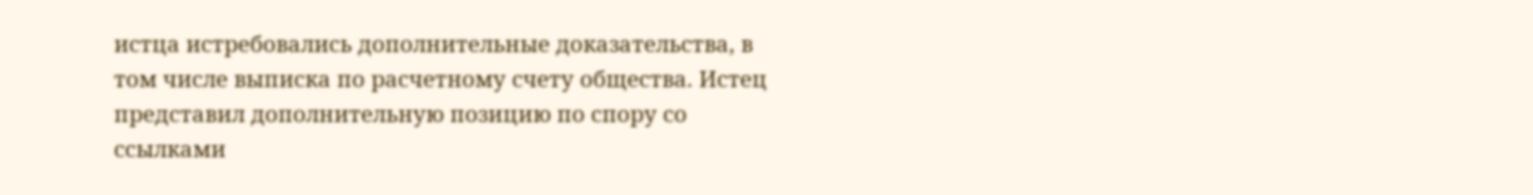истца истребовались дополнительные доказательства, в том числе выписка по расчетному счету общества. Истец представил дополнительную позицию по спору со ссылками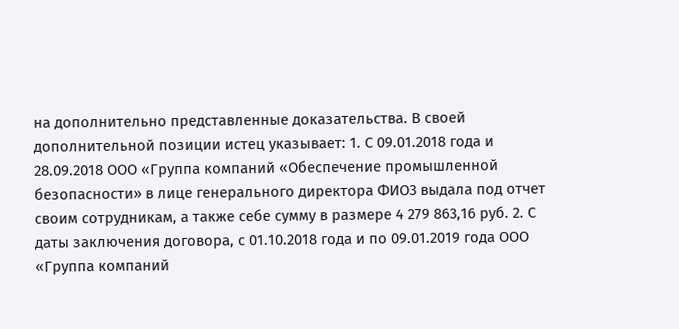на дополнительно представленные доказательства. В своей дополнительной позиции истец указывает: 1. С 09.01.2018 года и 28.09.2018 ООО «Группа компаний «Обеспечение промышленной безопасности» в лице генерального директора ФИО3 выдала под отчет своим сотрудникам, а также себе сумму в размере 4 279 863,16 руб. 2. С даты заключения договора, с 01.10.2018 года и по 09.01.2019 года ООО «Группа компаний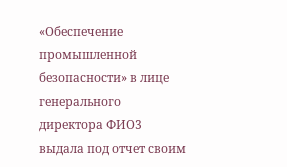«Обеспечение промышленной безопасности» в лице генерального директора ФИО3 выдала под отчет своим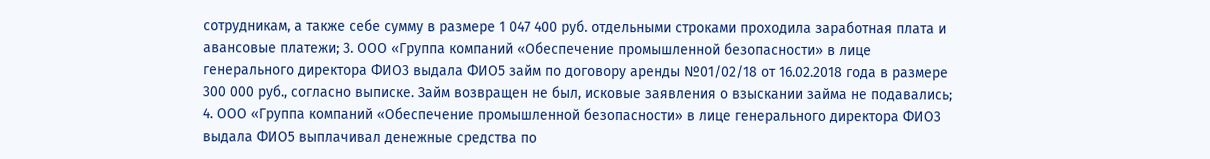сотрудникам, а также себе сумму в размере 1 047 400 руб. отдельными строками проходила заработная плата и авансовые платежи; 3. ООО «Группа компаний «Обеспечение промышленной безопасности» в лице генерального директора ФИО3 выдала ФИО5 займ по договору аренды №01/02/18 от 16.02.2018 года в размере 300 000 руб., согласно выписке. Займ возвращен не был, исковые заявления о взыскании займа не подавались; 4. ООО «Группа компаний «Обеспечение промышленной безопасности» в лице генерального директора ФИО3 выдала ФИО5 выплачивал денежные средства по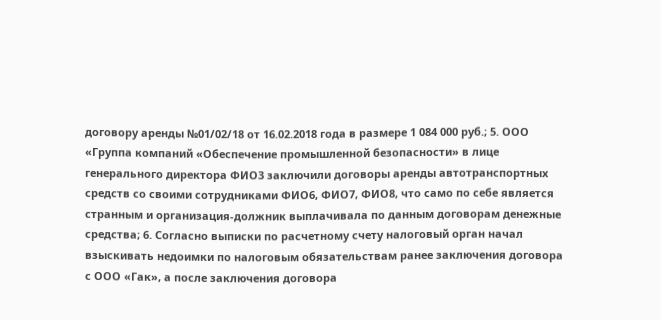договору аренды №01/02/18 от 16.02.2018 года в размере 1 084 000 руб.; 5. ООО «Группа компаний «Обеспечение промышленной безопасности» в лице генерального директора ФИО3 заключили договоры аренды автотранспортных средств со своими сотрудниками ФИО6, ФИО7, ФИО8, что само по себе является странным и организация-должник выплачивала по данным договорам денежные средства; 6. Согласно выписки по расчетному счету налоговый орган начал взыскивать недоимки по налоговым обязательствам ранее заключения договора с ООО «Гак», а после заключения договора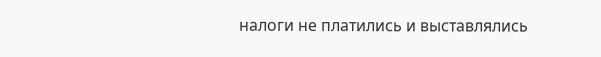налоги не платились и выставлялись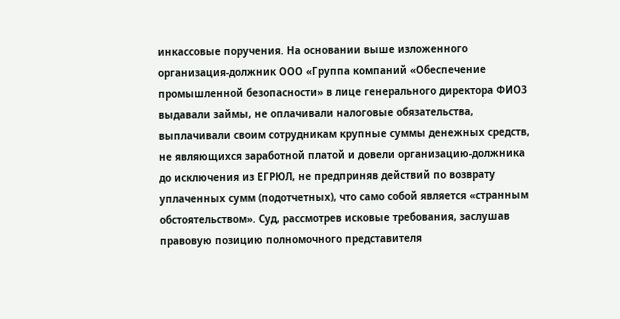инкассовые поручения. На основании выше изложенного организация-должник ООО «Группа компаний «Обеспечение промышленной безопасности» в лице генерального директора ФИО3 выдавали займы, не оплачивали налоговые обязательства, выплачивали своим сотрудникам крупные суммы денежных средств, не являющихся заработной платой и довели организацию-должника до исключения из ЕГРЮЛ, не предприняв действий по возврату уплаченных сумм (подотчетных), что само собой является «странным обстоятельством». Суд, рассмотрев исковые требования, заслушав правовую позицию полномочного представителя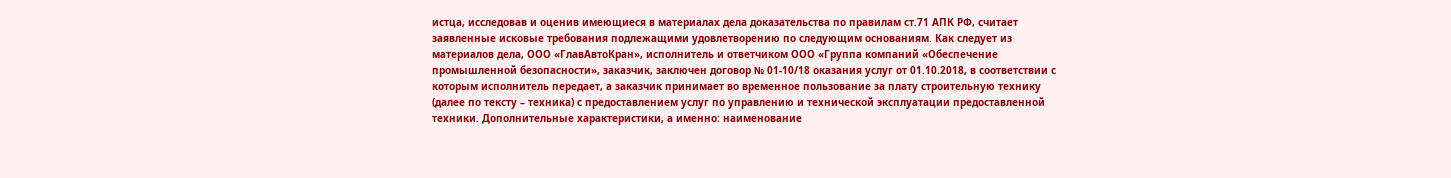истца, исследовав и оценив имеющиеся в материалах дела доказательства по правилам ст.71 АПК РФ, считает заявленные исковые требования подлежащими удовлетворению по следующим основаниям. Как следует из материалов дела, ООО «ГлавАвтоКран», исполнитель и ответчиком ООО «Группа компаний «Обеспечение промышленной безопасности», заказчик, заключен договор № 01-10/18 оказания услуг от 01.10.2018, в соответствии с которым исполнитель передает, а заказчик принимает во временное пользование за плату строительную технику (далее по тексту – техника) с предоставлением услуг по управлению и технической эксплуатации предоставленной техники. Дополнительные характеристики, а именно: наименование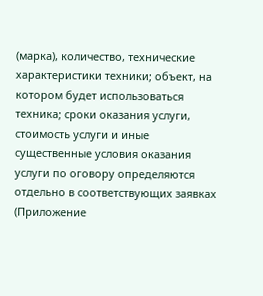(марка), количество, технические характеристики техники; объект, на котором будет использоваться техника; сроки оказания услуги, стоимость услуги и иные существенные условия оказания услуги по оговору определяются отдельно в соответствующих заявках (Приложение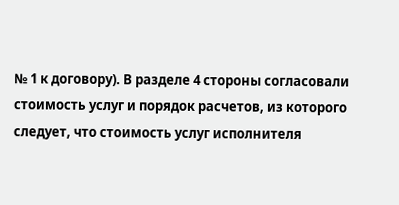№ 1 к договору). В разделе 4 стороны согласовали стоимость услуг и порядок расчетов, из которого следует, что стоимость услуг исполнителя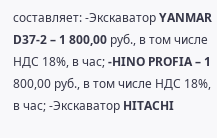составляет: -Экскаватор YANMAR D37-2 – 1 800,00 руб., в том числе НДС 18%, в час; -HINO PROFIA – 1 800,00 руб., в том числе НДС 18%, в час; -Экскаватор HITACHI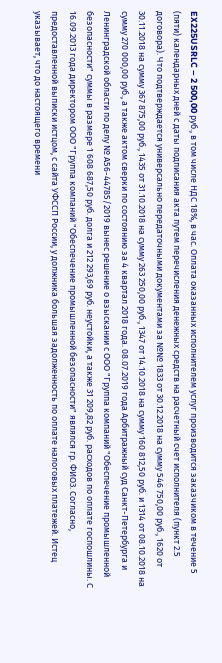EX225USRLC – 2 500,00 руб., в том числе НДС 18%, в час. Оплата оказанных исполнителем услуг производится заказчиком в течение 5 (пяти) календарных дней с даты подписания акта путем перечисления денежных средств на расчетный счет исполнителя (пункт 2.5 договора). Что подтверждается универсально передаточными документами за №№ 1833 от 30.12.2018 на сумму 546 750,00 руб., 1620 от 30.11.2018 на сумму 367 875,00 руб., 1435 от 31.10.2018 на сумму 263 250,00 руб., 1347 от 14.10.2018 на сумму 160 812,50 руб. и 1314 от 08.10.2018 на сумму 270 000,00 руб., а также актом сверки по состоянию за 4 квартал 2018 года. 08.07.2019 года Арбитражный суд Санкт-Петербурга и Ленинградской области по делу № А56-44785/2019 вынес решение о взыскании с ООО "Группа компаний "Обеспечение промышленной безопасности" суммы в размере 1 608 687,50 руб. долга и 212 293,69 руб. неустойки, а также 31 209,82 руб. расходов по оплате госпошлины. С 16.09.2013 года директором ООО "Группа компаний "Обеспечение промышленной безопасности" являлся гр. ФИО3. Согласно, предоставленной выписки истцом, с сайта УФССП России, у должника большая задолженность по оплате налоговых платежей. Истец указывает, что до настоящего времени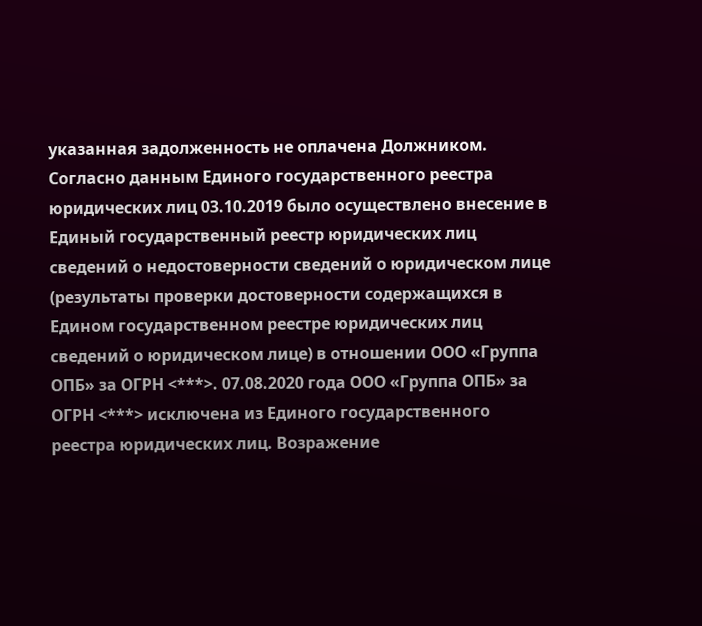указанная задолженность не оплачена Должником. Согласно данным Единого государственного реестра юридических лиц 03.10.2019 было осуществлено внесение в Единый государственный реестр юридических лиц сведений о недостоверности сведений о юридическом лице (результаты проверки достоверности содержащихся в Едином государственном реестре юридических лиц сведений о юридическом лице) в отношении ООО «Группа ОПБ» за ОГРН <***>. 07.08.2020 года ООО «Группа ОПБ» за ОГРН <***> исключена из Единого государственного реестра юридических лиц. Возражение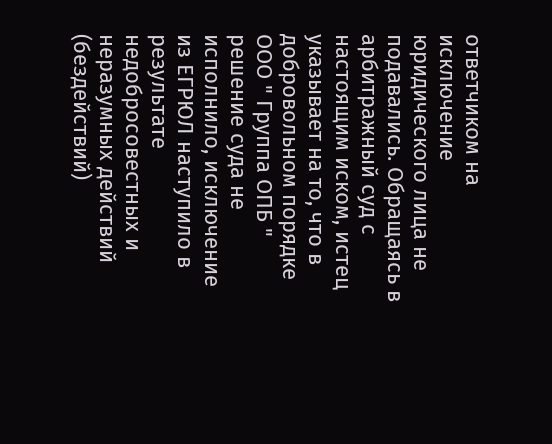ответчиком на исключение юридического лица не подавались. Обращаясь в арбитражный суд с настоящим иском, истец указывает на то, что в добровольном порядке ООО " Группа ОПБ " решение суда не исполнило, исключение из ЕГРЮЛ наступило в результате недобросовестных и неразумных действий (бездействий)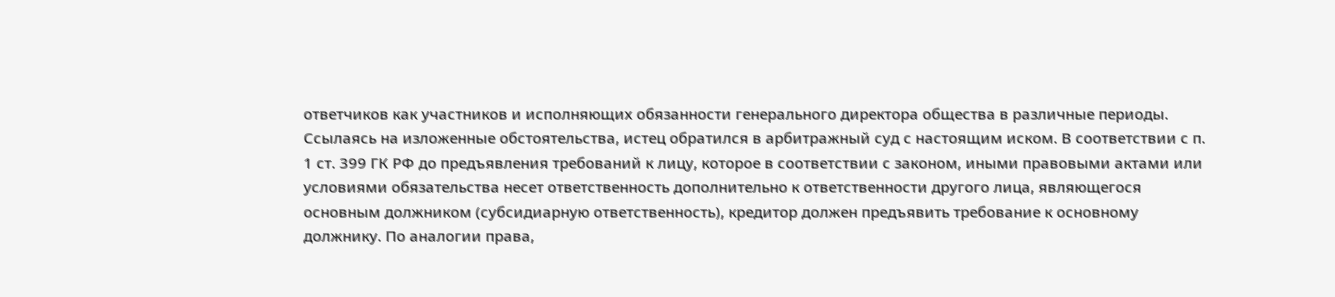ответчиков как участников и исполняющих обязанности генерального директора общества в различные периоды. Ссылаясь на изложенные обстоятельства, истец обратился в арбитражный суд с настоящим иском. В соответствии с п. 1 ст. 399 ГК РФ до предъявления требований к лицу, которое в соответствии с законом, иными правовыми актами или условиями обязательства несет ответственность дополнительно к ответственности другого лица, являющегося основным должником (субсидиарную ответственность), кредитор должен предъявить требование к основному должнику. По аналогии права,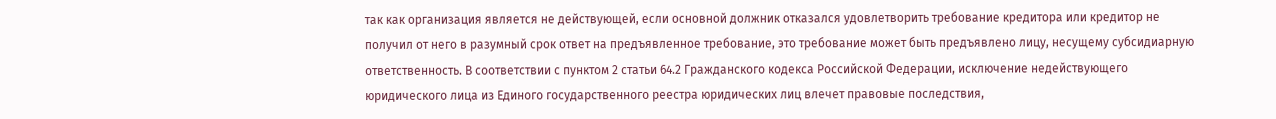так как организация является не действующей, если основной должник отказался удовлетворить требование кредитора или кредитор не получил от него в разумный срок ответ на предъявленное требование, это требование может быть предъявлено лицу, несущему субсидиарную ответственность. В соответствии с пунктом 2 статьи 64.2 Гражданского кодекса Российской Федерации, исключение недействующего юридического лица из Единого государственного реестра юридических лиц влечет правовые последствия,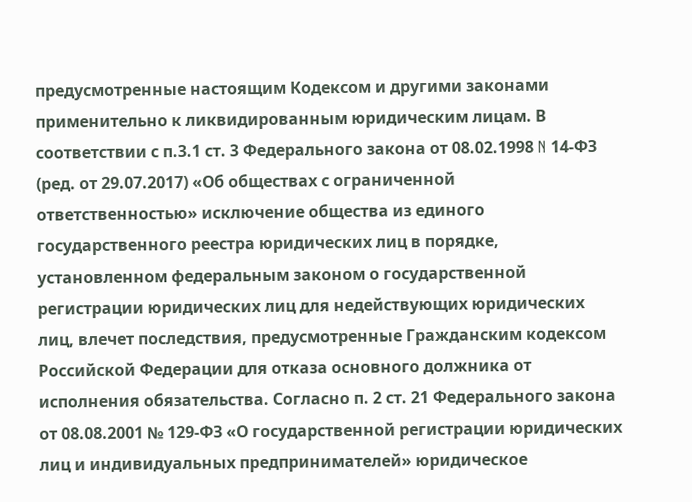предусмотренные настоящим Кодексом и другими законами применительно к ликвидированным юридическим лицам. В соответствии с п.3.1 ст. 3 Федерального закона от 08.02.1998 N 14-ФЗ (ред. от 29.07.2017) «Об обществах с ограниченной ответственностью» исключение общества из единого государственного реестра юридических лиц в порядке, установленном федеральным законом о государственной регистрации юридических лиц для недействующих юридических лиц, влечет последствия, предусмотренные Гражданским кодексом Российской Федерации для отказа основного должника от исполнения обязательства. Согласно п. 2 ст. 21 Федерального закона от 08.08.2001 № 129-ФЗ «О государственной регистрации юридических лиц и индивидуальных предпринимателей» юридическое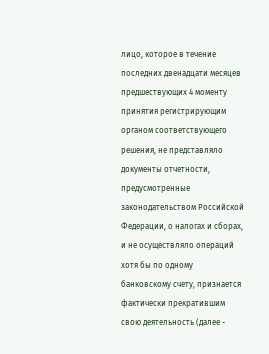лицо, которое в течение последних двенадцати месяцев предшествующих 4 моменту принятия регистрирующим органом соответствующего решения, не представляло документы отчетности, предусмотренные законодательством Российской Федерации, о налогах и сборах, и не осуществляло операций хотя бы по одному банковскому счету, признается фактически прекратившим свою деятельность (далее -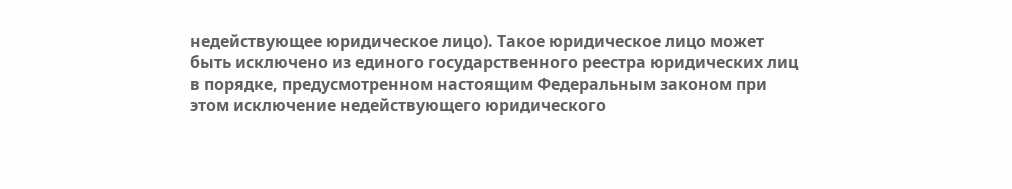недействующее юридическое лицо). Такое юридическое лицо может быть исключено из единого государственного реестра юридических лиц в порядке, предусмотренном настоящим Федеральным законом при этом исключение недействующего юридического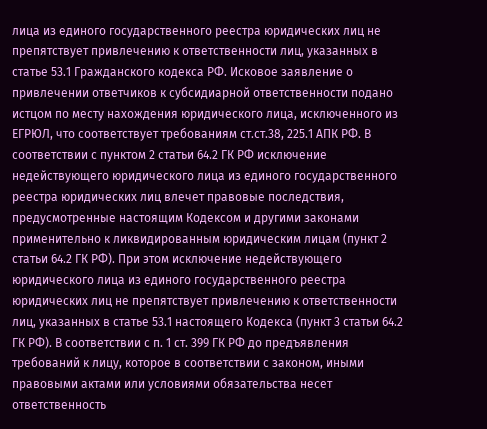лица из единого государственного реестра юридических лиц не препятствует привлечению к ответственности лиц, указанных в статье 53.1 Гражданского кодекса РФ. Исковое заявление о привлечении ответчиков к субсидиарной ответственности подано истцом по месту нахождения юридического лица, исключенного из ЕГРЮЛ, что соответствует требованиям ст.ст.38, 225.1 АПК РФ. В соответствии с пунктом 2 статьи 64.2 ГК РФ исключение недействующего юридического лица из единого государственного реестра юридических лиц влечет правовые последствия, предусмотренные настоящим Кодексом и другими законами применительно к ликвидированным юридическим лицам (пункт 2 статьи 64.2 ГК РФ). При этом исключение недействующего юридического лица из единого государственного реестра юридических лиц не препятствует привлечению к ответственности лиц, указанных в статье 53.1 настоящего Кодекса (пункт 3 статьи 64.2 ГК РФ). В соответствии с п. 1 ст. 399 ГК РФ до предъявления требований к лицу, которое в соответствии с законом, иными правовыми актами или условиями обязательства несет ответственность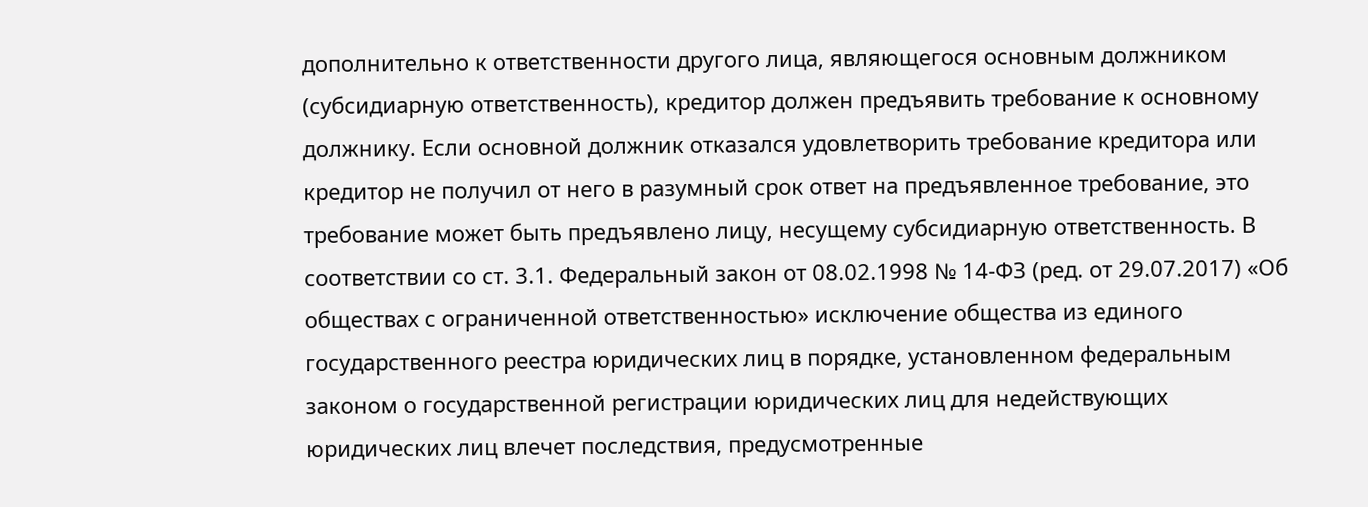дополнительно к ответственности другого лица, являющегося основным должником (субсидиарную ответственность), кредитор должен предъявить требование к основному должнику. Если основной должник отказался удовлетворить требование кредитора или кредитор не получил от него в разумный срок ответ на предъявленное требование, это требование может быть предъявлено лицу, несущему субсидиарную ответственность. В соответствии со ст. 3.1. Федеральный закон от 08.02.1998 № 14-ФЗ (ред. от 29.07.2017) «Об обществах с ограниченной ответственностью» исключение общества из единого государственного реестра юридических лиц в порядке, установленном федеральным законом о государственной регистрации юридических лиц для недействующих юридических лиц влечет последствия, предусмотренные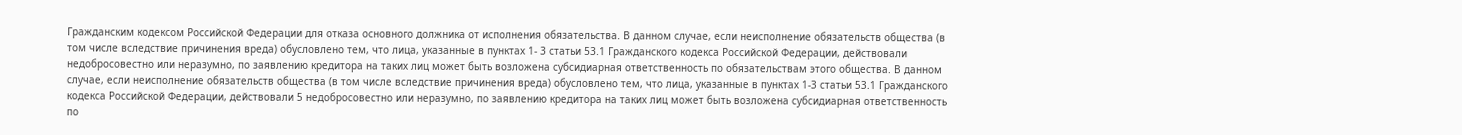Гражданским кодексом Российской Федерации для отказа основного должника от исполнения обязательства. В данном случае, если неисполнение обязательств общества (в том числе вследствие причинения вреда) обусловлено тем, что лица, указанные в пунктах 1- 3 статьи 53.1 Гражданского кодекса Российской Федерации, действовали недобросовестно или неразумно, по заявлению кредитора на таких лиц может быть возложена субсидиарная ответственность по обязательствам этого общества. В данном случае, если неисполнение обязательств общества (в том числе вследствие причинения вреда) обусловлено тем, что лица, указанные в пунктах 1-3 статьи 53.1 Гражданского кодекса Российской Федерации, действовали 5 недобросовестно или неразумно, по заявлению кредитора на таких лиц может быть возложена субсидиарная ответственность по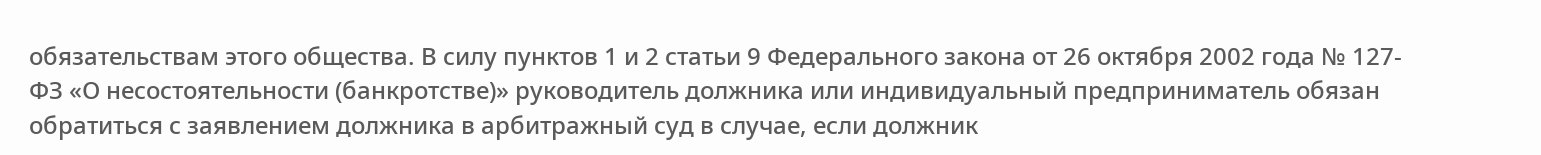обязательствам этого общества. В силу пунктов 1 и 2 статьи 9 Федерального закона от 26 октября 2002 года № 127-ФЗ «О несостоятельности (банкротстве)» руководитель должника или индивидуальный предприниматель обязан обратиться с заявлением должника в арбитражный суд в случае, если должник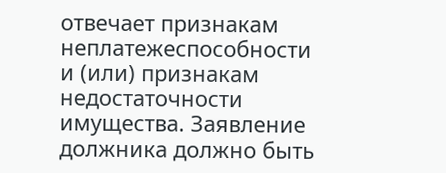отвечает признакам неплатежеспособности и (или) признакам недостаточности имущества. Заявление должника должно быть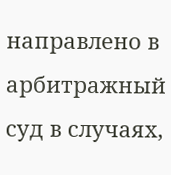направлено в арбитражный суд в случаях,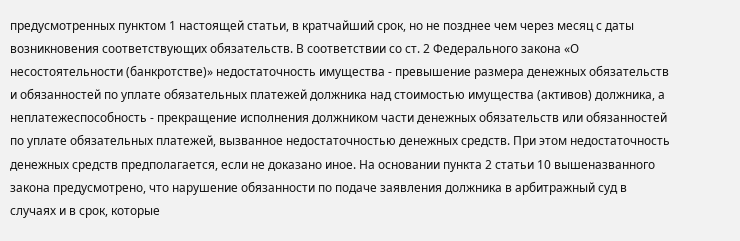предусмотренных пунктом 1 настоящей статьи, в кратчайший срок, но не позднее чем через месяц с даты возникновения соответствующих обязательств. В соответствии со ст. 2 Федерального закона «О несостоятельности (банкротстве)» недостаточность имущества - превышение размера денежных обязательств и обязанностей по уплате обязательных платежей должника над стоимостью имущества (активов) должника, а неплатежеспособность - прекращение исполнения должником части денежных обязательств или обязанностей по уплате обязательных платежей, вызванное недостаточностью денежных средств. При этом недостаточность денежных средств предполагается, если не доказано иное. На основании пункта 2 статьи 10 вышеназванного закона предусмотрено, что нарушение обязанности по подаче заявления должника в арбитражный суд в случаях и в срок, которые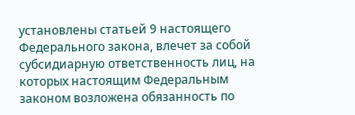установлены статьей 9 настоящего Федерального закона, влечет за собой субсидиарную ответственность лиц, на которых настоящим Федеральным законом возложена обязанность по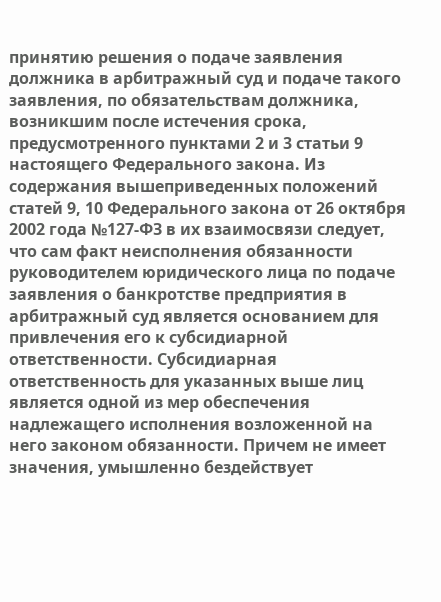принятию решения о подаче заявления должника в арбитражный суд и подаче такого заявления, по обязательствам должника, возникшим после истечения срока, предусмотренного пунктами 2 и 3 статьи 9 настоящего Федерального закона. Из содержания вышеприведенных положений статей 9, 10 Федерального закона от 26 октября 2002 года №127-ФЗ в их взаимосвязи следует, что сам факт неисполнения обязанности руководителем юридического лица по подаче заявления о банкротстве предприятия в арбитражный суд является основанием для привлечения его к субсидиарной ответственности. Субсидиарная ответственность для указанных выше лиц является одной из мер обеспечения надлежащего исполнения возложенной на него законом обязанности. Причем не имеет значения, умышленно бездействует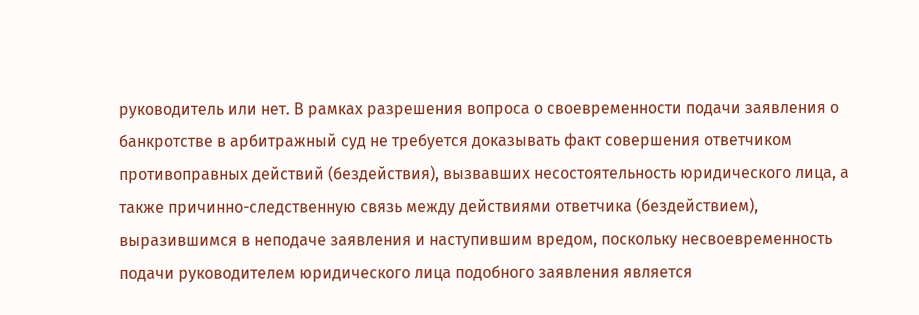руководитель или нет. В рамках разрешения вопроса о своевременности подачи заявления о банкротстве в арбитражный суд не требуется доказывать факт совершения ответчиком противоправных действий (бездействия), вызвавших несостоятельность юридического лица, а также причинно-следственную связь между действиями ответчика (бездействием), выразившимся в неподаче заявления и наступившим вредом, поскольку несвоевременность подачи руководителем юридического лица подобного заявления является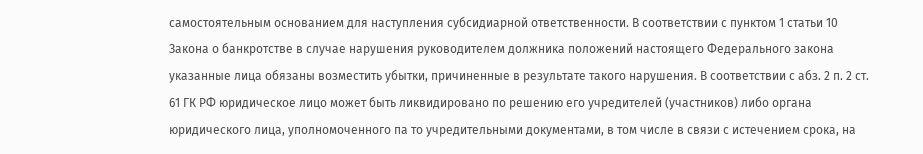самостоятельным основанием для наступления субсидиарной ответственности. В соответствии с пунктом 1 статьи 10 Закона о банкротстве в случае нарушения руководителем должника положений настоящего Федерального закона указанные лица обязаны возместить убытки, причиненные в результате такого нарушения. В соответствии с абз. 2 п. 2 ст. 61 ГК РФ юридическое лицо может быть ликвидировано по решению его учредителей (участников) либо органа юридического лица, уполномоченного па то учредительными документами, в том числе в связи с истечением срока, на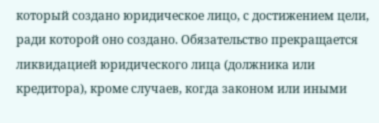который создано юридическое лицо, с достижением цели, ради которой оно создано. Обязательство прекращается ликвидацией юридического лица (должника или кредитора), кроме случаев, когда законом или иными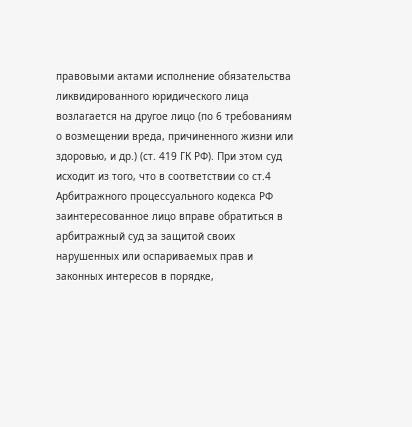правовыми актами исполнение обязательства ликвидированного юридического лица возлагается на другое лицо (по 6 требованиям о возмещении вреда, причиненного жизни или здоровью, и др.) (ст. 419 ГК РФ). При этом суд исходит из того, что в соответствии со ст.4 Арбитражного процессуального кодекса РФ заинтересованное лицо вправе обратиться в арбитражный суд за защитой своих нарушенных или оспариваемых прав и законных интересов в порядке,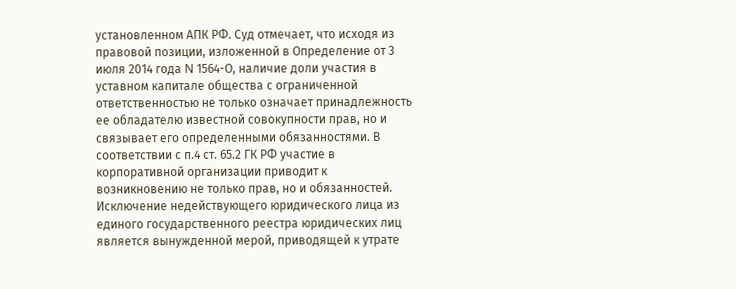установленном АПК РФ. Суд отмечает, что исходя из правовой позиции, изложенной в Определение от 3 июля 2014 года N 1564-О, наличие доли участия в уставном капитале общества с ограниченной ответственностью не только означает принадлежность ее обладателю известной совокупности прав, но и связывает его определенными обязанностями. В соответствии с п.4 ст. 65.2 ГК РФ участие в корпоративной организации приводит к возникновению не только прав, но и обязанностей. Исключение недействующего юридического лица из единого государственного реестра юридических лиц является вынужденной мерой, приводящей к утрате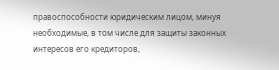правоспособности юридическим лицом, минуя необходимые, в том числе для защиты законных интересов его кредиторов,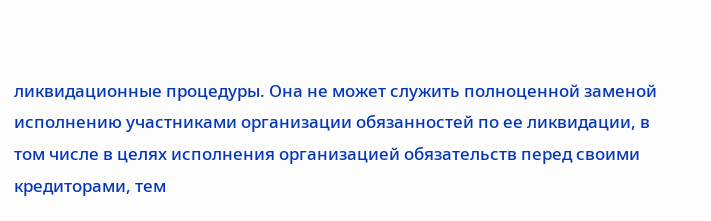ликвидационные процедуры. Она не может служить полноценной заменой исполнению участниками организации обязанностей по ее ликвидации, в том числе в целях исполнения организацией обязательств перед своими кредиторами, тем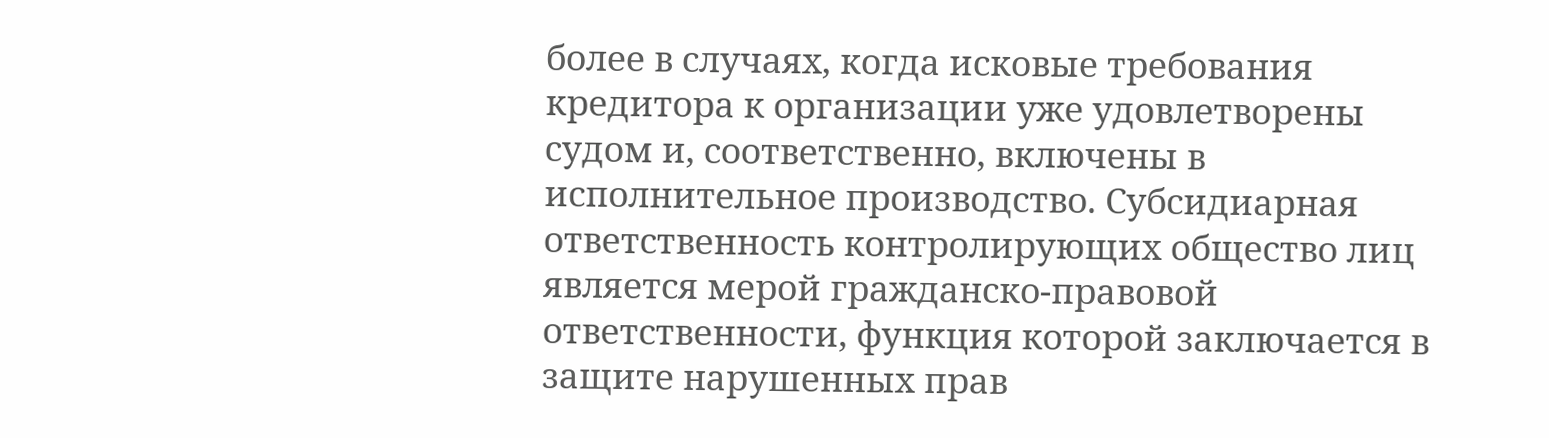более в случаях, когда исковые требования кредитора к организации уже удовлетворены судом и, соответственно, включены в исполнительное производство. Субсидиарная ответственность контролирующих общество лиц является мерой гражданско-правовой ответственности, функция которой заключается в защите нарушенных прав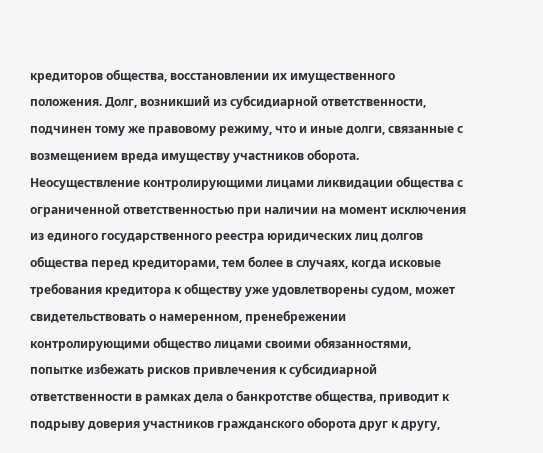кредиторов общества, восстановлении их имущественного положения. Долг, возникший из субсидиарной ответственности, подчинен тому же правовому режиму, что и иные долги, связанные с возмещением вреда имуществу участников оборота. Неосуществление контролирующими лицами ликвидации общества с ограниченной ответственностью при наличии на момент исключения из единого государственного реестра юридических лиц долгов общества перед кредиторами, тем более в случаях, когда исковые требования кредитора к обществу уже удовлетворены судом, может свидетельствовать о намеренном, пренебрежении контролирующими общество лицами своими обязанностями, попытке избежать рисков привлечения к субсидиарной ответственности в рамках дела о банкротстве общества, приводит к подрыву доверия участников гражданского оборота друг к другу,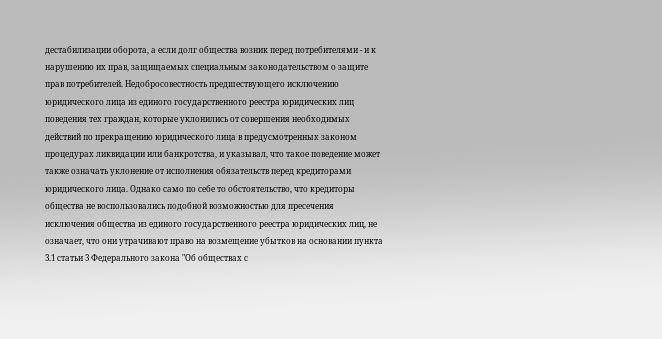дестабилизации оборота, а если долг общества возник перед потребителями - и к нарушению их прав, защищаемых специальным законодательством о защите прав потребителей. Недобросовестность предшествующего исключению юридического лица из единого государственного реестра юридических лиц поведения тех граждан, которые уклонились от совершения необходимых действий по прекращению юридического лица в предусмотренных законом процедурах ликвидации или банкротства, и указывал, что такое поведение может также означать уклонение от исполнения обязательств перед кредиторами юридического лица. Однако само по себе то обстоятельство, что кредиторы общества не воспользовались подобной возможностью для пресечения исключения общества из единого государственного реестра юридических лиц, не означает, что они утрачивают право на возмещение убытков на основании пункта 3.1 статьи 3 Федерального закона "Об обществах с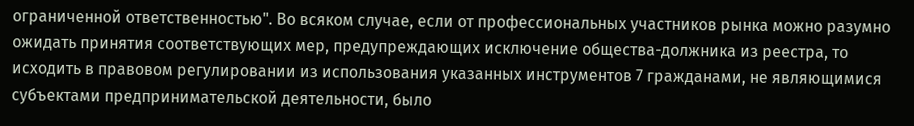ограниченной ответственностью". Во всяком случае, если от профессиональных участников рынка можно разумно ожидать принятия соответствующих мер, предупреждающих исключение общества-должника из реестра, то исходить в правовом регулировании из использования указанных инструментов 7 гражданами, не являющимися субъектами предпринимательской деятельности, было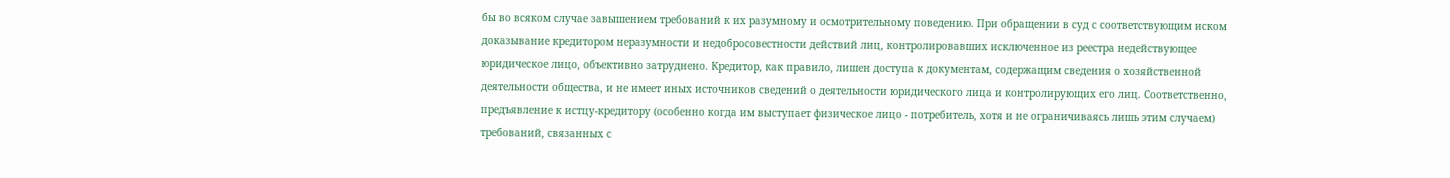бы во всяком случае завышением требований к их разумному и осмотрительному поведению. При обращении в суд с соответствующим иском доказывание кредитором неразумности и недобросовестности действий лиц, контролировавших исключенное из реестра недействующее юридическое лицо, объективно затруднено. Кредитор, как правило, лишен доступа к документам, содержащим сведения о хозяйственной деятельности общества, и не имеет иных источников сведений о деятельности юридического лица и контролирующих его лиц. Соответственно, предъявление к истцу-кредитору (особенно когда им выступает физическое лицо - потребитель, хотя и не ограничиваясь лишь этим случаем) требований, связанных с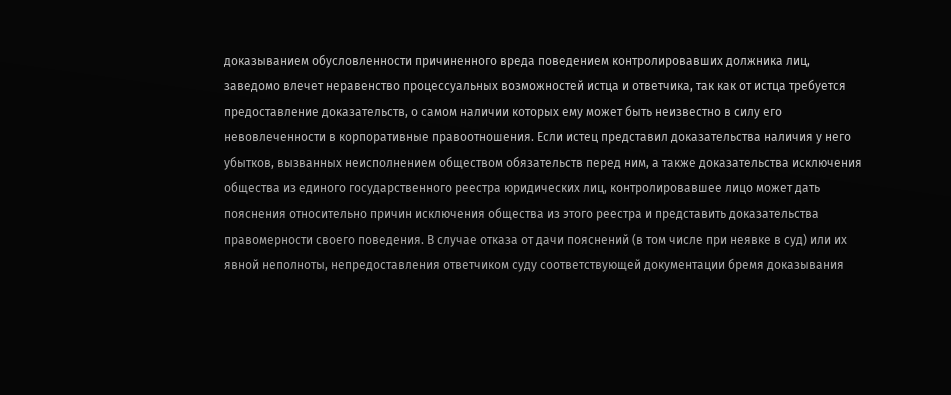доказыванием обусловленности причиненного вреда поведением контролировавших должника лиц, заведомо влечет неравенство процессуальных возможностей истца и ответчика, так как от истца требуется предоставление доказательств, о самом наличии которых ему может быть неизвестно в силу его невовлеченности в корпоративные правоотношения. Если истец представил доказательства наличия у него убытков, вызванных неисполнением обществом обязательств перед ним, а также доказательства исключения общества из единого государственного реестра юридических лиц, контролировавшее лицо может дать пояснения относительно причин исключения общества из этого реестра и представить доказательства правомерности своего поведения. В случае отказа от дачи пояснений (в том числе при неявке в суд) или их явной неполноты, непредоставления ответчиком суду соответствующей документации бремя доказывания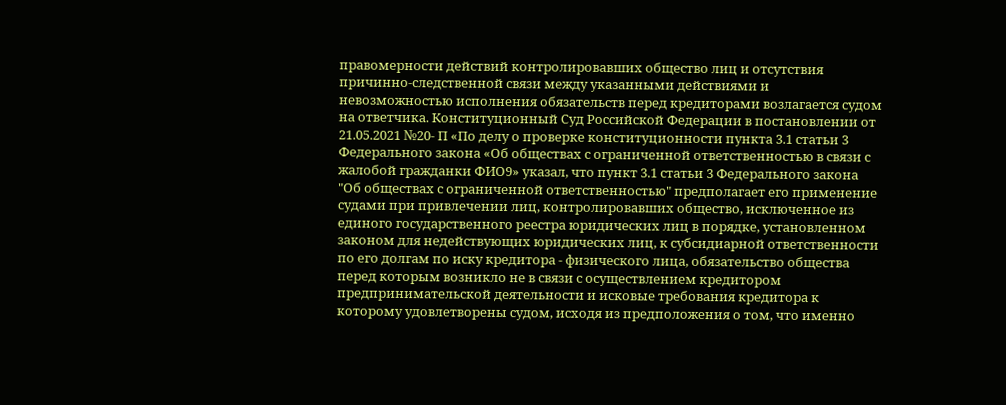правомерности действий контролировавших общество лиц и отсутствия причинно-следственной связи между указанными действиями и невозможностью исполнения обязательств перед кредиторами возлагается судом на ответчика. Конституционный Суд Российской Федерации в постановлении от 21.05.2021 №20- П «По делу о проверке конституционности пункта 3.1 статьи 3 Федерального закона «Об обществах с ограниченной ответственностью в связи с жалобой гражданки ФИО9» указал, что пункт 3.1 статьи 3 Федерального закона "Об обществах с ограниченной ответственностью" предполагает его применение судами при привлечении лиц, контролировавших общество, исключенное из единого государственного реестра юридических лиц в порядке, установленном законом для недействующих юридических лиц, к субсидиарной ответственности по его долгам по иску кредитора - физического лица, обязательство общества перед которым возникло не в связи с осуществлением кредитором предпринимательской деятельности и исковые требования кредитора к которому удовлетворены судом, исходя из предположения о том, что именно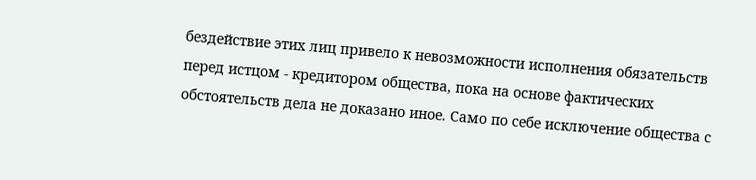бездействие этих лиц привело к невозможности исполнения обязательств перед истцом - кредитором общества, пока на основе фактических обстоятельств дела не доказано иное. Само по себе исключение общества с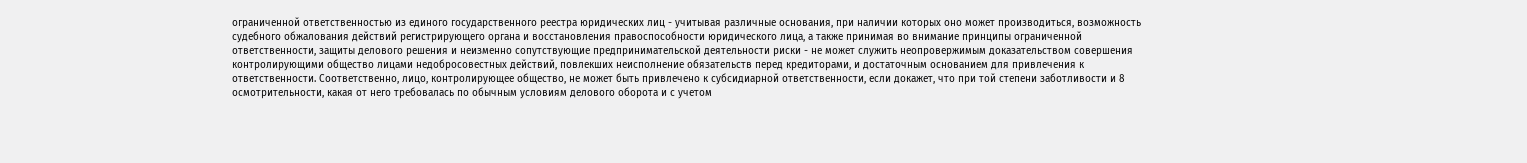ограниченной ответственностью из единого государственного реестра юридических лиц - учитывая различные основания, при наличии которых оно может производиться, возможность судебного обжалования действий регистрирующего органа и восстановления правоспособности юридического лица, а также принимая во внимание принципы ограниченной ответственности, защиты делового решения и неизменно сопутствующие предпринимательской деятельности риски - не может служить неопровержимым доказательством совершения контролирующими общество лицами недобросовестных действий, повлекших неисполнение обязательств перед кредиторами, и достаточным основанием для привлечения к ответственности. Соответственно, лицо, контролирующее общество, не может быть привлечено к субсидиарной ответственности, если докажет, что при той степени заботливости и 8 осмотрительности, какая от него требовалась по обычным условиям делового оборота и с учетом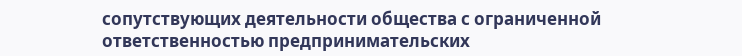сопутствующих деятельности общества с ограниченной ответственностью предпринимательских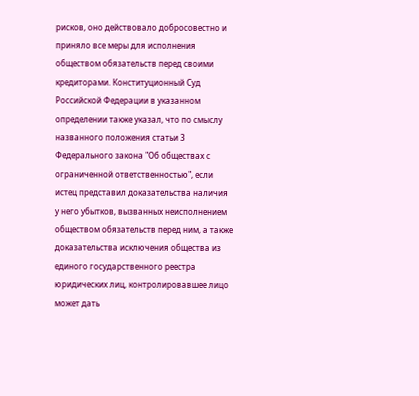рисков, оно действовало добросовестно и приняло все меры для исполнения обществом обязательств перед своими кредиторами. Конституционный Суд Российской Федерации в указанном определении также указал, что по смыслу названного положения статьи 3 Федерального закона "Об обществах с ограниченной ответственностью", если истец представил доказательства наличия у него убытков, вызванных неисполнением обществом обязательств перед ним, а также доказательства исключения общества из единого государственного реестра юридических лиц, контролировавшее лицо может дать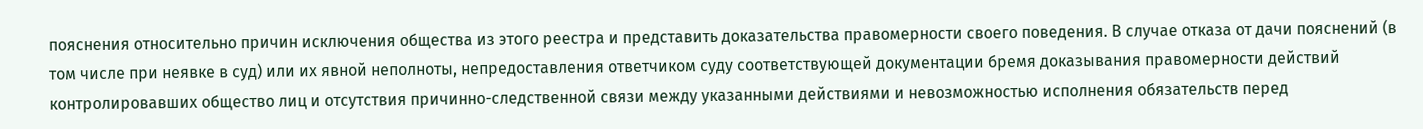пояснения относительно причин исключения общества из этого реестра и представить доказательства правомерности своего поведения. В случае отказа от дачи пояснений (в том числе при неявке в суд) или их явной неполноты, непредоставления ответчиком суду соответствующей документации бремя доказывания правомерности действий контролировавших общество лиц и отсутствия причинно-следственной связи между указанными действиями и невозможностью исполнения обязательств перед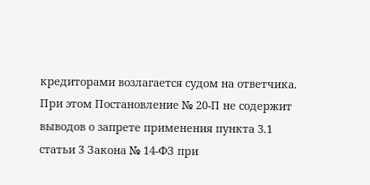кредиторами возлагается судом на ответчика. При этом Постановление № 20-П не содержит выводов о запрете применения пункта 3.1 статьи 3 Закона № 14-ФЗ при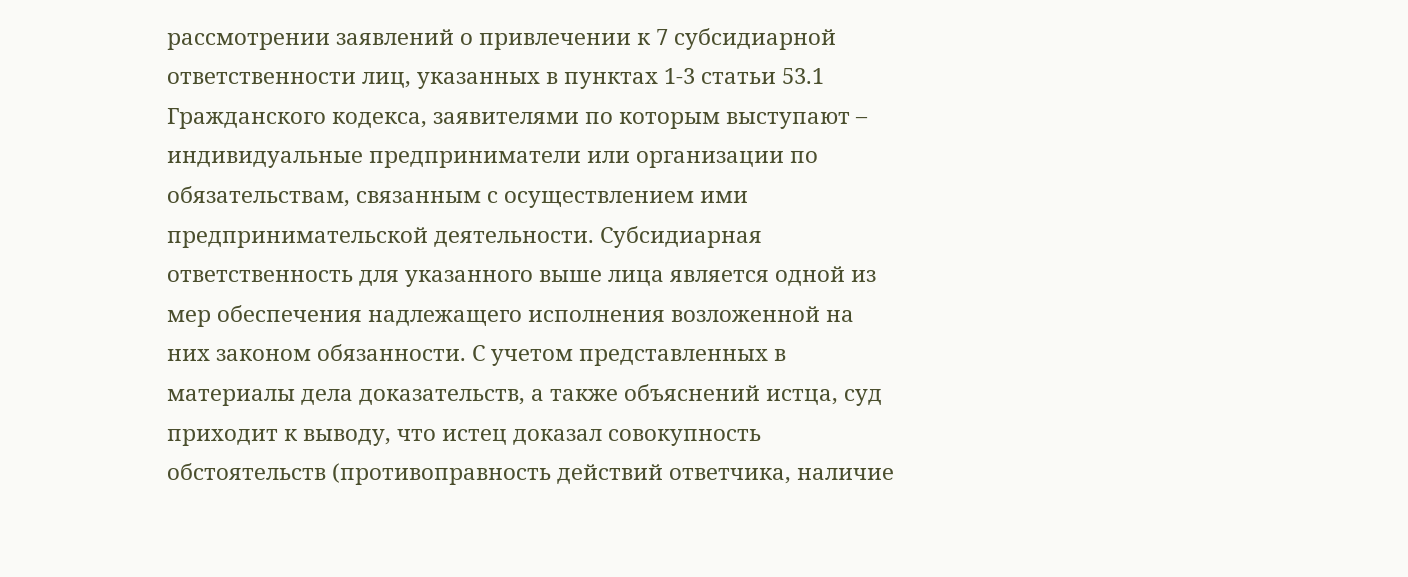рассмотрении заявлений о привлечении к 7 субсидиарной ответственности лиц, указанных в пунктах 1-3 статьи 53.1 Гражданского кодекса, заявителями по которым выступают – индивидуальные предприниматели или организации по обязательствам, связанным с осуществлением ими предпринимательской деятельности. Субсидиарная ответственность для указанного выше лица является одной из мер обеспечения надлежащего исполнения возложенной на них законом обязанности. С учетом представленных в материалы дела доказательств, а также объяснений истца, суд приходит к выводу, что истец доказал совокупность обстоятельств (противоправность действий ответчика, наличие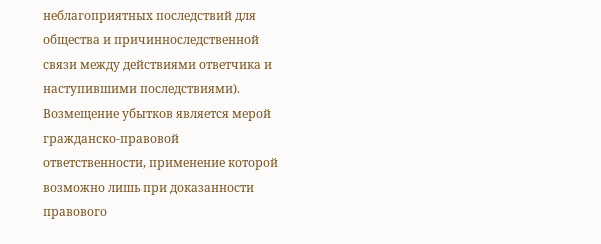неблагоприятных последствий для общества и причинноследственной связи между действиями ответчика и наступившими последствиями). Возмещение убытков является мерой гражданско-правовой ответственности, применение которой возможно лишь при доказанности правового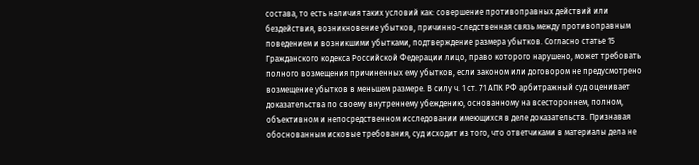состава, то есть наличия таких условий как: совершение противоправных действий или бездействия, возникновение убытков, причинно-следственная связь между противоправным поведением и возникшими убытками, подтверждение размера убытков. Согласно статье 15 Гражданского кодекса Российской Федерации лицо, право которого нарушено, может требовать полного возмещения причиненных ему убытков, если законом или договором не предусмотрено возмещение убытков в меньшем размере. В силу ч. 1 ст. 71 АПК РФ арбитражный суд оценивает доказательства по своему внутреннему убеждению, основанному на всестороннем, полном, объективном и непосредственном исследовании имеющихся в деле доказательств. Признавая обоснованным исковые требования, суд исходит из того, что ответчиками в материалы дела не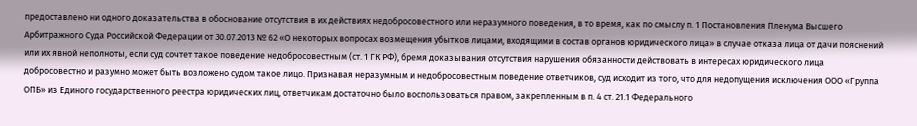предоставлено ни одного доказательства в обоснование отсутствия в их действиях недобросовестного или неразумного поведения, в то время, как по смыслу п. 1 Постановления Пленума Высшего Арбитражного Суда Российской Федерации от 30.07.2013 № 62 «О некоторых вопросах возмещения убытков лицами, входящими в состав органов юридического лица» в случае отказа лица от дачи пояснений или их явной неполноты, если суд сочтет такое поведение недобросовестным (ст. 1 ГК РФ), бремя доказывания отсутствия нарушения обязанности действовать в интересах юридического лица добросовестно и разумно может быть возложено судом такое лицо. Признавая неразумным и недобросовестным поведение ответчиков, суд исходит из того, что для недопущения исключения ООО «Группа ОПБ» из Единого государственного реестра юридических лиц, ответчикам достаточно было воспользоваться правом, закрепленным в п. 4 ст. 21.1 Федерального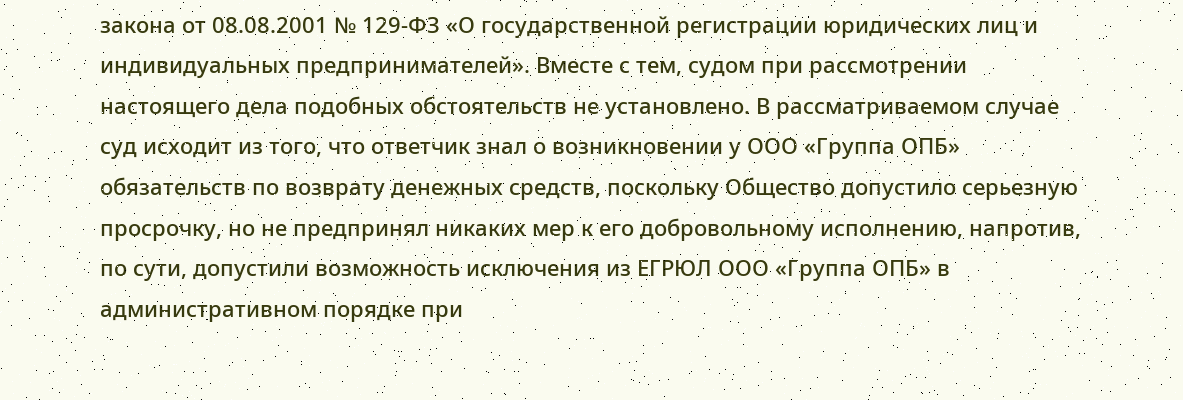закона от 08.08.2001 № 129-ФЗ «О государственной регистрации юридических лиц и индивидуальных предпринимателей». Вместе с тем, судом при рассмотрении настоящего дела подобных обстоятельств не установлено. В рассматриваемом случае суд исходит из того, что ответчик знал о возникновении у ООО «Группа ОПБ» обязательств по возврату денежных средств, поскольку Общество допустило серьезную просрочку, но не предпринял никаких мер к его добровольному исполнению, напротив, по сути, допустили возможность исключения из ЕГРЮЛ ООО «Группа ОПБ» в административном порядке при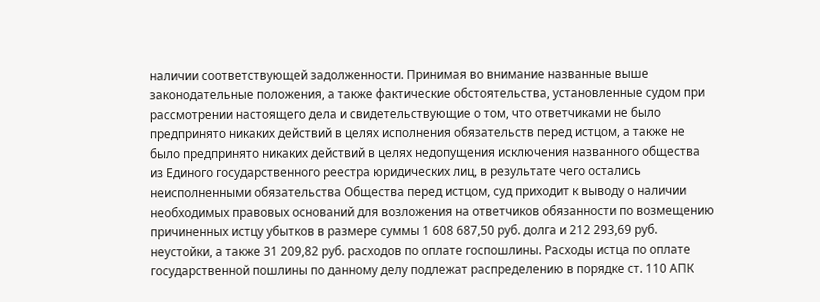наличии соответствующей задолженности. Принимая во внимание названные выше законодательные положения, а также фактические обстоятельства, установленные судом при рассмотрении настоящего дела и свидетельствующие о том, что ответчиками не было предпринято никаких действий в целях исполнения обязательств перед истцом, а также не было предпринято никаких действий в целях недопущения исключения названного общества из Единого государственного реестра юридических лиц, в результате чего остались неисполненными обязательства Общества перед истцом, суд приходит к выводу о наличии необходимых правовых оснований для возложения на ответчиков обязанности по возмещению причиненных истцу убытков в размере суммы 1 608 687,50 руб. долга и 212 293,69 руб. неустойки, а также 31 209,82 руб. расходов по оплате госпошлины. Расходы истца по оплате государственной пошлины по данному делу подлежат распределению в порядке ст. 110 АПК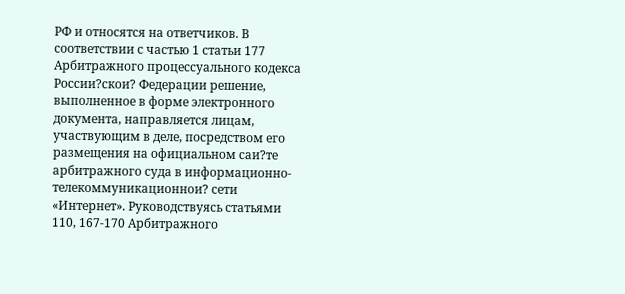РФ и относятся на ответчиков. В соответствии с частью 1 статьи 177 Арбитражного процессуального кодекса России?скои? Федерации решение, выполненное в форме электронного документа, направляется лицам, участвующим в деле, посредством его размещения на официальном саи?те арбитражного суда в информационно-телекоммуникационнои? сети «Интернет». Руководствуясь статьями 110, 167-170 Арбитражного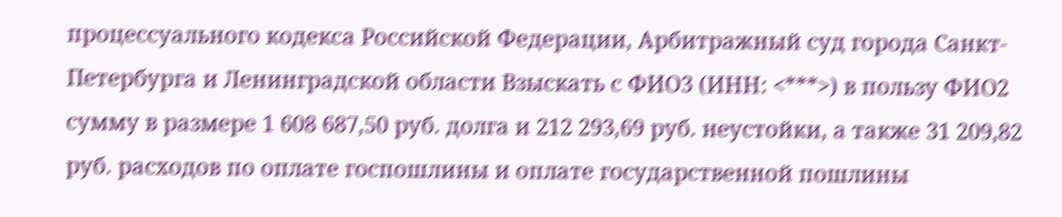процессуального кодекса Российской Федерации, Арбитражный суд города Санкт-Петербурга и Ленинградской области Взыскать с ФИО3 (ИНН: <***>) в пользу ФИО2 сумму в размере 1 608 687,50 руб. долга и 212 293,69 руб. неустойки, а также 31 209,82 руб. расходов по оплате госпошлины и оплате государственной пошлины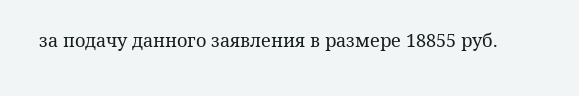за подачу данного заявления в размере 18855 руб.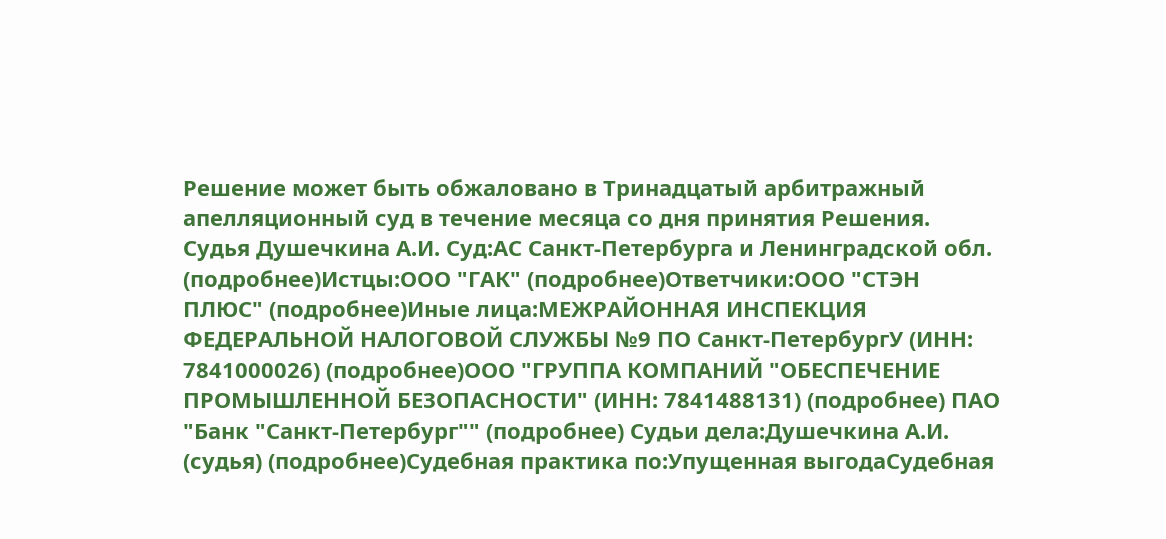Решение может быть обжаловано в Тринадцатый арбитражный апелляционный суд в течение месяца со дня принятия Решения. Судья Душечкина А.И. Суд:АС Санкт-Петербурга и Ленинградской обл. (подробнее)Истцы:ООО "ГАК" (подробнее)Ответчики:ООО "СТЭН ПЛЮС" (подробнее)Иные лица:МЕЖРАЙОННАЯ ИНСПЕКЦИЯ ФЕДЕРАЛЬНОЙ НАЛОГОВОЙ СЛУЖБЫ №9 ПО Санкт-ПетербургУ (ИНН: 7841000026) (подробнее)ООО "ГРУППА КОМПАНИЙ "ОБЕСПЕЧЕНИЕ ПРОМЫШЛЕННОЙ БЕЗОПАСНОСТИ" (ИНН: 7841488131) (подробнее) ПАО "Банк "Санкт-Петербург"" (подробнее) Судьи дела:Душечкина А.И. (судья) (подробнее)Судебная практика по:Упущенная выгодаСудебная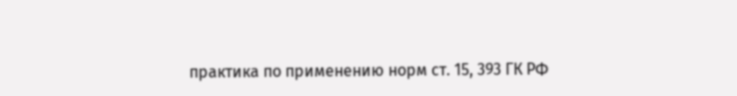практика по применению норм ст. 15, 393 ГК РФ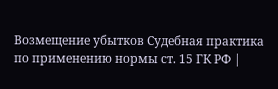Возмещение убытков Судебная практика по применению нормы ст. 15 ГК РФ |